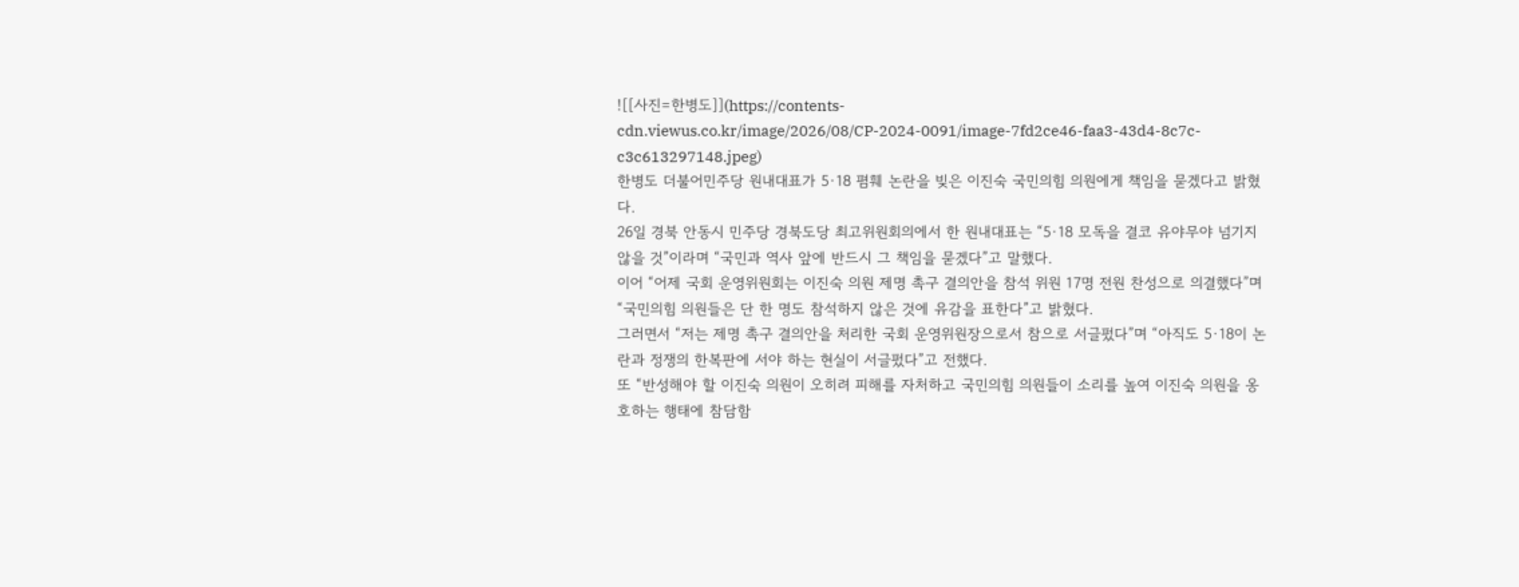![[사진=한병도]](https://contents-cdn.viewus.co.kr/image/2026/08/CP-2024-0091/image-7fd2ce46-faa3-43d4-8c7c-c3c613297148.jpeg)
한병도 더불어민주당 원내대표가 5·18 폄훼 논란을 빚은 이진숙 국민의힘 의원에게 책임을 묻겠다고 밝혔다.
26일 경북 안동시 민주당 경북도당 최고위원회의에서 한 원내대표는 “5·18 모독을 결코 유야무야 넘기지 않을 것”이라며 “국민과 역사 앞에 반드시 그 책임을 묻겠다”고 말했다.
이어 “어제 국회 운영위원회는 이진숙 의원 제명 촉구 결의안을 참석 위원 17명 전원 찬성으로 의결했다”며 “국민의힘 의원들은 단 한 명도 참석하지 않은 것에 유감을 표한다”고 밝혔다.
그러면서 “저는 제명 촉구 결의안을 처리한 국회 운영위원장으로서 참으로 서글펐다”며 “아직도 5·18이 논란과 정쟁의 한복판에 서야 하는 현실이 서글펐다”고 전했다.
또 “반성해야 할 이진숙 의원이 오히려 피해를 자처하고 국민의힘 의원들이 소리를 높여 이진숙 의원을 옹호하는 행태에 참담함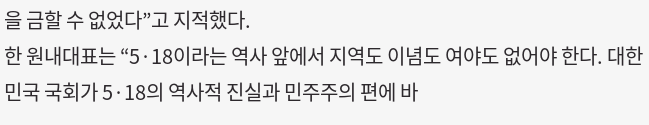을 금할 수 없었다”고 지적했다.
한 원내대표는 “5·18이라는 역사 앞에서 지역도 이념도 여야도 없어야 한다. 대한민국 국회가 5·18의 역사적 진실과 민주주의 편에 바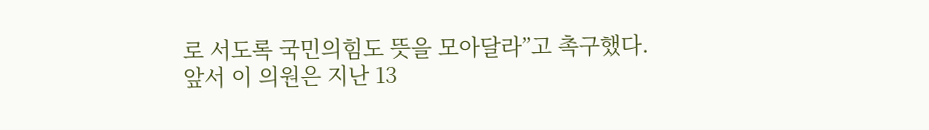로 서도록 국민의힘도 뜻을 모아달라”고 촉구했다.
앞서 이 의원은 지난 13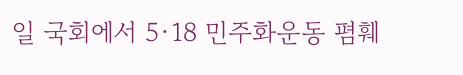일 국회에서 5·18 민주화운동 폄훼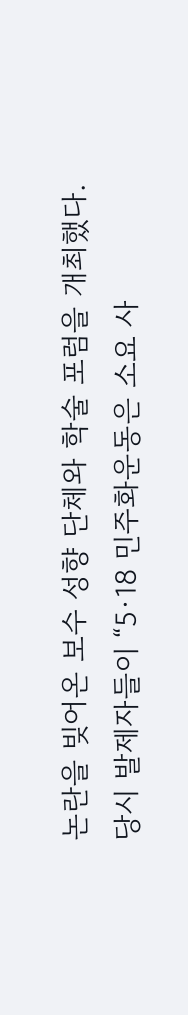논란을 빚어온 보수 성향 단체와 학술 포럼을 개최했다.
당시 발제자들이 “5·18 민주화운동은 소요 사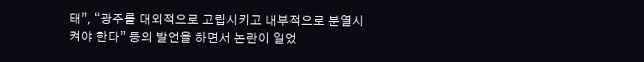태”, “광주를 대외적으로 고립시키고 내부적으로 분열시켜야 한다” 등의 발언을 하면서 논란이 일었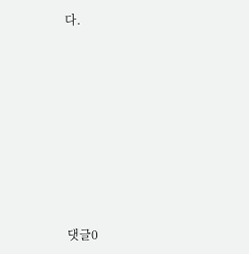다.










댓글0